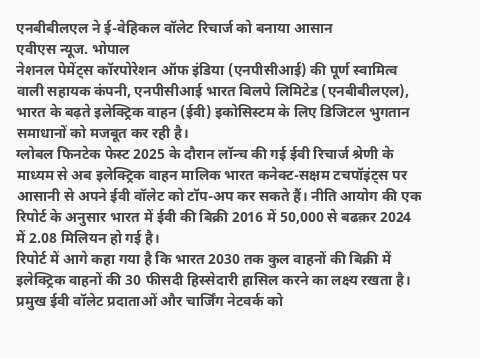एनबीबीलएल ने ई-वेहिकल वॉलेट रिचार्ज को बनाया आसान
एवीएस न्यूज. भोपाल
नेशनल पेमेंट्स कॉरपोरेशन ऑफ इंडिया (एनपीसीआई) की पूर्ण स्वामित्व वाली सहायक कंपनी, एनपीसीआई भारत बिलपे लिमिटेड (एनबीबीलएल), भारत के बढ़ते इलेक्ट्रिक वाहन (ईवी) इकोसिस्टम के लिए डिजिटल भुगतान समाधानों को मजबूत कर रही है।
ग्लोबल फिनटेक फेस्ट 2025 के दौरान लॉन्च की गई ईवी रिचार्ज श्रेणी के माध्यम से अब इलेक्ट्रिक वाहन मालिक भारत कनेक्ट-सक्षम टचपॉइंट्स पर आसानी से अपने ईवी वॉलेट को टॉप-अप कर सकते हैं। नीति आयोग की एक रिपोर्ट के अनुसार भारत में ईवी की बिक्री 2016 में 50,000 से बढक़र 2024 में 2.08 मिलियन हो गई है।
रिपोर्ट में आगे कहा गया है कि भारत 2030 तक कुल वाहनों की बिक्री में इलेक्ट्रिक वाहनों की 30 फीसदी हिस्सेदारी हासिल करने का लक्ष्य रखता है।
प्रमुख ईवी वॉलेट प्रदाताओं और चार्जिंग नेटवर्क को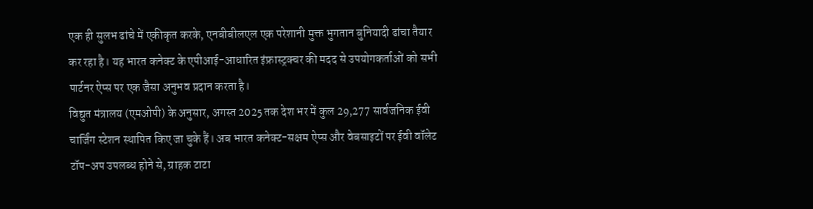एक ही सुलभ ढांचे में एकीकृत करके, एनबीबीलएल एक परेशानी मुक्त भुगतान बुनियादी ढांचा तैयार कर रहा है। यह भारत कनेक्ट के एपीआई-आधारित इंफ्रास्ट्रक्चर की मदद से उपयोगकर्ताओं को सभी पार्टनर ऐप्स पर एक जैसा अनुभव प्रदान करता है।
विद्युत मंत्रालय (एमओपी) के अनुसार, अगस्त 2025 तक देश भर में कुल 29,277 सार्वजनिक ईवी चार्जिंग स्टेशन स्थापित किए जा चुके हैं। अब भारत कनेक्ट-सक्षम ऐप्स और वेबसाइटों पर ईवी वॉलेट टॉप-अप उपलब्ध होने से, ग्राहक टाटा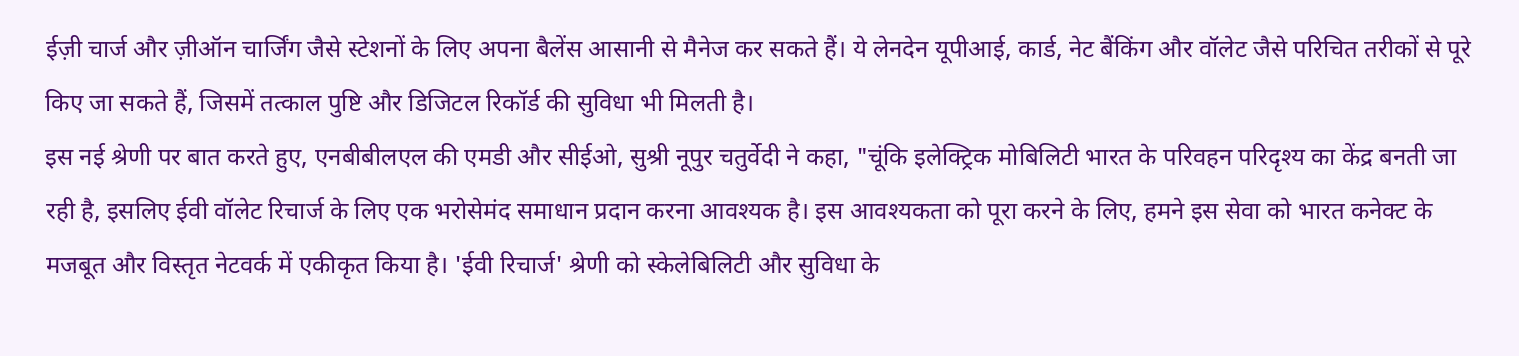ईज़ी चार्ज और ज़ीऑन चार्जिंग जैसे स्टेशनों के लिए अपना बैलेंस आसानी से मैनेज कर सकते हैं। ये लेनदेन यूपीआई, कार्ड, नेट बैंकिंग और वॉलेट जैसे परिचित तरीकों से पूरे किए जा सकते हैं, जिसमें तत्काल पुष्टि और डिजिटल रिकॉर्ड की सुविधा भी मिलती है।
इस नई श्रेणी पर बात करते हुए, एनबीबीलएल की एमडी और सीईओ, सुश्री नूपुर चतुर्वेदी ने कहा, "चूंकि इलेक्ट्रिक मोबिलिटी भारत के परिवहन परिदृश्य का केंद्र बनती जा रही है, इसलिए ईवी वॉलेट रिचार्ज के लिए एक भरोसेमंद समाधान प्रदान करना आवश्यक है। इस आवश्यकता को पूरा करने के लिए, हमने इस सेवा को भारत कनेक्ट के मजबूत और विस्तृत नेटवर्क में एकीकृत किया है। 'ईवी रिचार्ज' श्रेणी को स्केलेबिलिटी और सुविधा के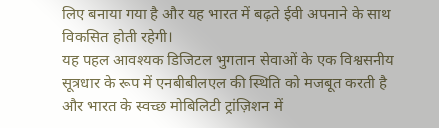लिए बनाया गया है और यह भारत में बढ़ते ईवी अपनाने के साथ विकसित होती रहेगी।
यह पहल आवश्यक डिजिटल भुगतान सेवाओं के एक विश्वसनीय सूत्रधार के रूप में एनबीबीलएल की स्थिति को मजबूत करती है और भारत के स्वच्छ मोबिलिटी ट्रांज़िशन में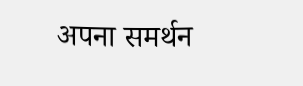अपना समर्थन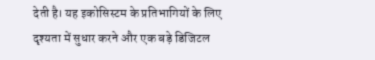देती है। यह इकोसिस्टम के प्रतिभागियों के लिए दृश्यता में सुधार करने और एक बड़े डिजिटल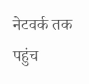नेटवर्क तक पहुंच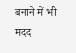बनाने में भी मदद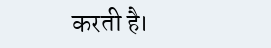करती है।